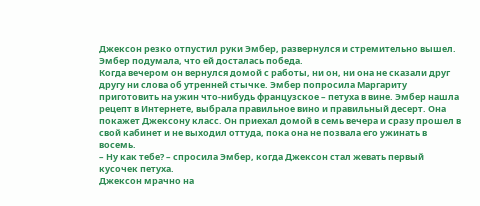Джексон резко отпустил руки Эмбер, развернулся и стремительно вышел. Эмбер подумала, что ей досталась победа.
Когда вечером он вернулся домой с работы, ни он, ни она не сказали друг другу ни слова об утренней стычке. Эмбер попросила Маргариту приготовить на ужин что-нибудь французское – петуха в вине. Эмбер нашла рецепт в Интернете, выбрала правильное вино и правильный десерт. Она покажет Джексону класс. Он приехал домой в семь вечера и сразу прошел в свой кабинет и не выходил оттуда, пока она не позвала его ужинать в восемь.
– Ну как тебе? – спросила Эмбер, когда Джексон стал жевать первый кусочек петуха.
Джексон мрачно на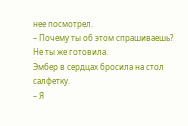нее посмотрел.
– Почему ты об этом спрашиваешь? Не ты же готовила.
Эмбер в сердцах бросила на стол салфетку.
– Я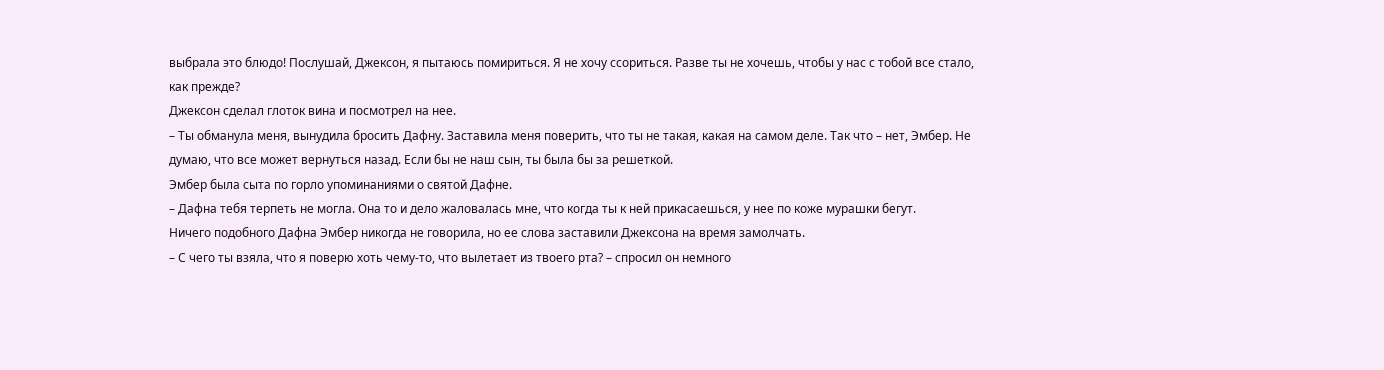выбрала это блюдо! Послушай, Джексон, я пытаюсь помириться. Я не хочу ссориться. Разве ты не хочешь, чтобы у нас с тобой все стало, как прежде?
Джексон сделал глоток вина и посмотрел на нее.
– Ты обманула меня, вынудила бросить Дафну. Заставила меня поверить, что ты не такая, какая на самом деле. Так что – нет, Эмбер. Не думаю, что все может вернуться назад. Если бы не наш сын, ты была бы за решеткой.
Эмбер была сыта по горло упоминаниями о святой Дафне.
– Дафна тебя терпеть не могла. Она то и дело жаловалась мне, что когда ты к ней прикасаешься, у нее по коже мурашки бегут.
Ничего подобного Дафна Эмбер никогда не говорила, но ее слова заставили Джексона на время замолчать.
– С чего ты взяла, что я поверю хоть чему-то, что вылетает из твоего рта? – спросил он немного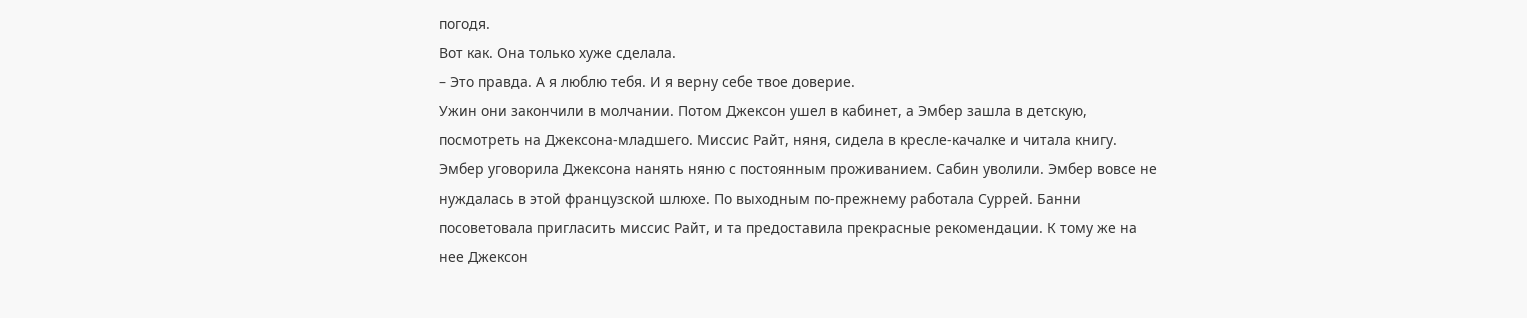погодя.
Вот как. Она только хуже сделала.
– Это правда. А я люблю тебя. И я верну себе твое доверие.
Ужин они закончили в молчании. Потом Джексон ушел в кабинет, а Эмбер зашла в детскую, посмотреть на Джексона-младшего. Миссис Райт, няня, сидела в кресле-качалке и читала книгу. Эмбер уговорила Джексона нанять няню с постоянным проживанием. Сабин уволили. Эмбер вовсе не нуждалась в этой французской шлюхе. По выходным по-прежнему работала Суррей. Банни посоветовала пригласить миссис Райт, и та предоставила прекрасные рекомендации. К тому же на нее Джексон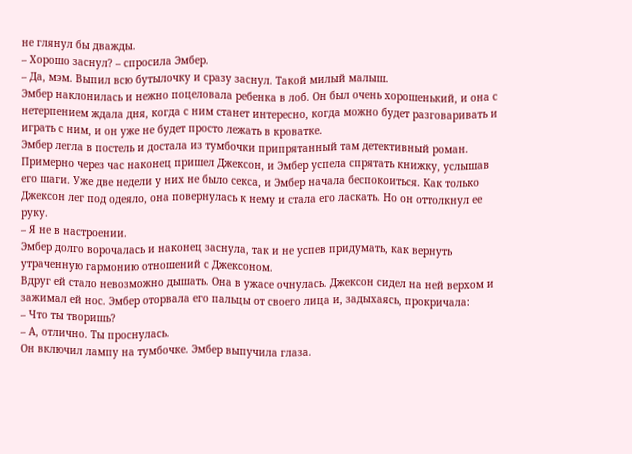не глянул бы дважды.
– Хорошо заснул? – спросила Эмбер.
– Да, мэм. Выпил всю бутылочку и сразу заснул. Такой милый малыш.
Эмбер наклонилась и нежно поцеловала ребенка в лоб. Он был очень хорошенький, и она с нетерпением ждала дня, когда с ним станет интересно, когда можно будет разговаривать и играть с ним, и он уже не будет просто лежать в кроватке.
Эмбер легла в постель и достала из тумбочки припрятанный там детективный роман. Примерно через час наконец пришел Джексон, и Эмбер успела спрятать книжку, услышав его шаги. Уже две недели у них не было секса, и Эмбер начала беспокоиться. Как только Джексон лег под одеяло, она повернулась к нему и стала его ласкать. Но он оттолкнул ее руку.
– Я не в настроении.
Эмбер долго ворочалась и наконец заснула, так и не успев придумать, как вернуть утраченную гармонию отношений с Джексоном.
Вдруг ей стало невозможно дышать. Она в ужасе очнулась. Джексон сидел на ней верхом и зажимал ей нос. Эмбер оторвала его пальцы от своего лица и, задыхаясь, прокричала:
– Что ты творишь?
– А, отлично. Ты проснулась.
Он включил лампу на тумбочке. Эмбер выпучила глаза.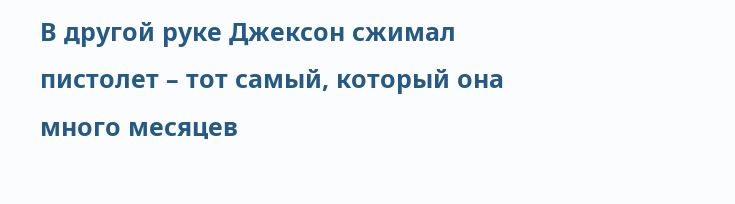В другой руке Джексон сжимал пистолет – тот самый, который она много месяцев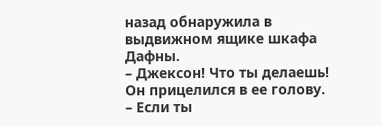назад обнаружила в выдвижном ящике шкафа Дафны.
– Джексон! Что ты делаешь!
Он прицелился в ее голову.
– Если ты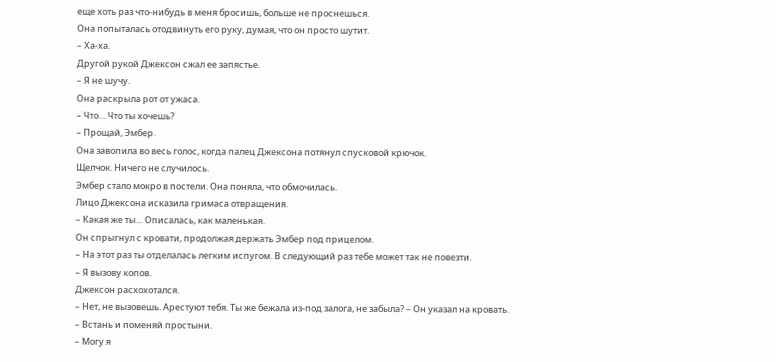еще хоть раз что-нибудь в меня бросишь, больше не проснешься.
Она попыталась отодвинуть его руку, думая, что он просто шутит.
– Ха-ха.
Другой рукой Джексон сжал ее запястье.
– Я не шучу.
Она раскрыла рот от ужаса.
– Что… Что ты хочешь?
– Прощай, Эмбер.
Она завопила во весь голос, когда палец Джексона потянул спусковой крючок.
Щелчок. Ничего не случилось.
Эмбер стало мокро в постели. Она поняла, что обмочилась.
Лицо Джексона исказила гримаса отвращения.
– Какая же ты… Описалась, как маленькая.
Он спрыгнул с кровати, продолжая держать Эмбер под прицелом.
– На этот раз ты отделалась легким испугом. В следующий раз тебе может так не повезти.
– Я вызову копов.
Джексон расхохотался.
– Нет, не вызовешь. Арестуют тебя. Ты же бежала из-под залога, не забыла? – Он указал на кровать.
– Встань и поменяй простыни.
– Могу я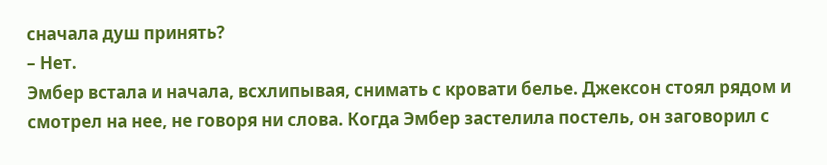сначала душ принять?
– Нет.
Эмбер встала и начала, всхлипывая, снимать с кровати белье. Джексон стоял рядом и смотрел на нее, не говоря ни слова. Когда Эмбер застелила постель, он заговорил с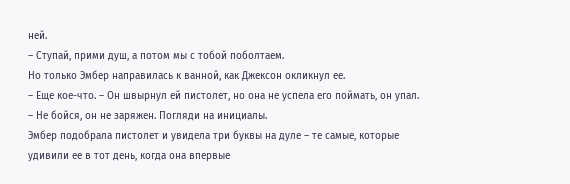ней.
– Ступай, прими душ, а потом мы с тобой поболтаем.
Но только Эмбер направилась к ванной, как Джексон окликнул ее.
– Еще кое-что. – Он швырнул ей пистолет, но она не успела его поймать, он упал. – Не бойся, он не заряжен. Погляди на инициалы.
Эмбер подобрала пистолет и увидела три буквы на дуле – те самые, которые удивили ее в тот день, когда она впервые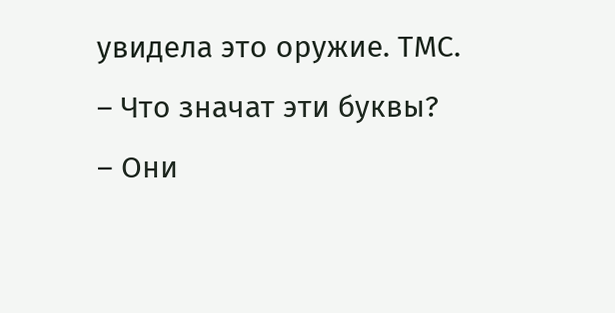увидела это оружие. ТМС.
– Что значат эти буквы?
– Они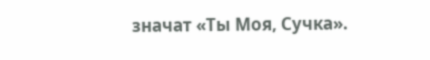значат «Ты Моя, Сучка».